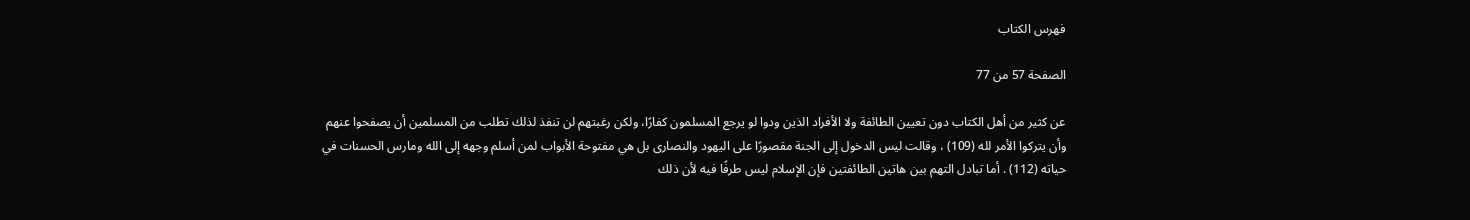فهرس الكتاب

الصفحة 57 من 77

عن كثير من أهل الكتاب دون تعيين الطائفة ولا الأفراد الذين ودوا لو يرجع المسلمون كفارًا، ولكن رغبتهم لن تنفذ لذلك تطلب من المسلمين أن يصفحوا عنهم وأن يتركوا الأمر لله (109) ، وقالت ليس الدخول إلى الجنة مقصورًا على اليهود والنصارى بل هي مفتوحة الأبواب لمن أسلم وجهه إلى الله ومارس الحسنات في حياته (112) . أما تبادل التهم بين هاتين الطائفتين فإن الإسلام ليس طرفًا فيه لأن ذلك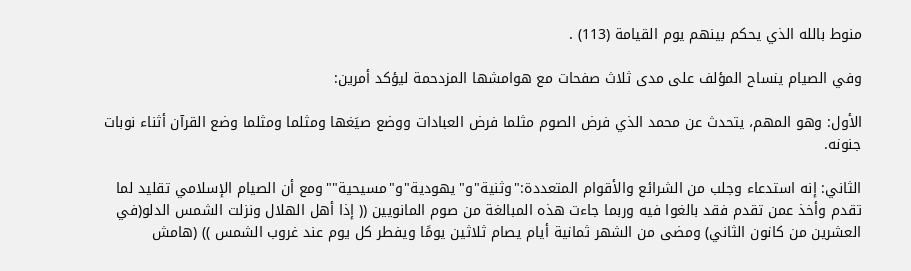منوط بالله الذي يحكم بينهم يوم القيامة (113) .

وفي الصيام ينساح المؤلف على مدى ثلاث صفحات مع هوامشها المزدحمة ليؤكد أمرين:

الأول: وهو المهم، يتحدث عن محمد الذي فرض الصوم مثلما فرض العبادات ووضع صيَغها ومثلما ومثلما وضع القرآن أثناء نوبات جنونه.

الثاني: إنه استدعاء وجلب من الشرائع والأقوام المتعددة:"وثنية"و"يهودية"و"مسيحية""ومع أن الصيام الإسلامي تقليد لما تقدم وأخذ عمن تقدم فقد بالغوا فيه وربما جاءت هذه المبالغة من صوم المانويين (( إذا أهل الهلال ونزلت الشمس الدلو(في العشرين من كانون الثاني) ومضى من الشهر ثمانية أيام يصام ثلاثين يومًا ويفطر كل يوم عند غروب الشمس )) (هامش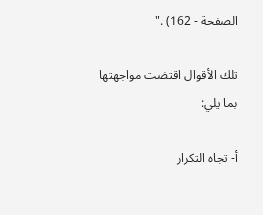الصفحة - 162) ."

تلك الأقوال اقتضت مواجهتها بما يلي:

أ- تجاه التكرار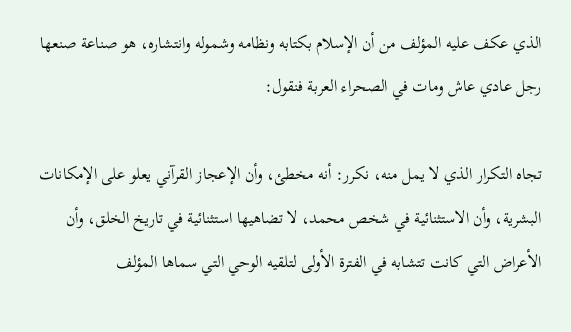الذي عكف عليه المؤلف من أن الإسلام بكتابه ونظامه وشموله وانتشاره، هو صناعة صنعها رجل عادي عاش ومات في الصحراء العربة فنقول:

تجاه التكرار الذي لا يمل منه، نكرر: أنه مخطئ، وأن الإعجاز القرآني يعلو على الإمكانات البشرية، وأن الاستثنائية في شخص محمد، لا تضاهيها استثنائية في تاريخ الخلق، وأن الأعراض التي كانت تتشابه في الفترة الأولى لتلقيه الوحي التي سماها المؤلف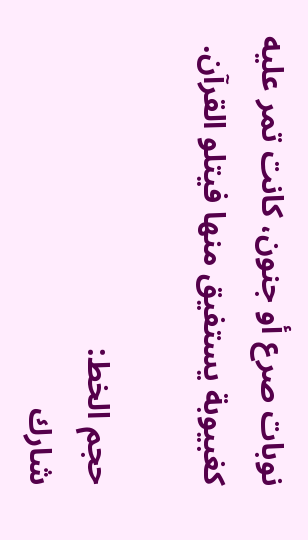نوبات صرع أو جنون، كانت تمر عليه كغبيوبة يستفيق منها فيتلو القرآن.

حجم الخط:
شارك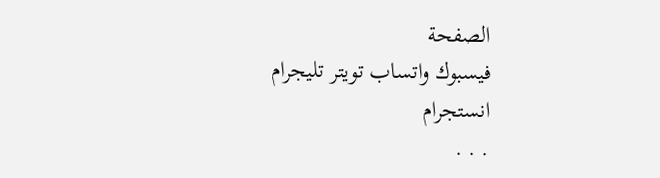الصفحة
فيسبوك واتساب تويتر تليجرام انستجرام
. . .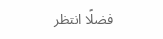فضلًا انتظر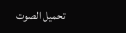تحميل الصوت